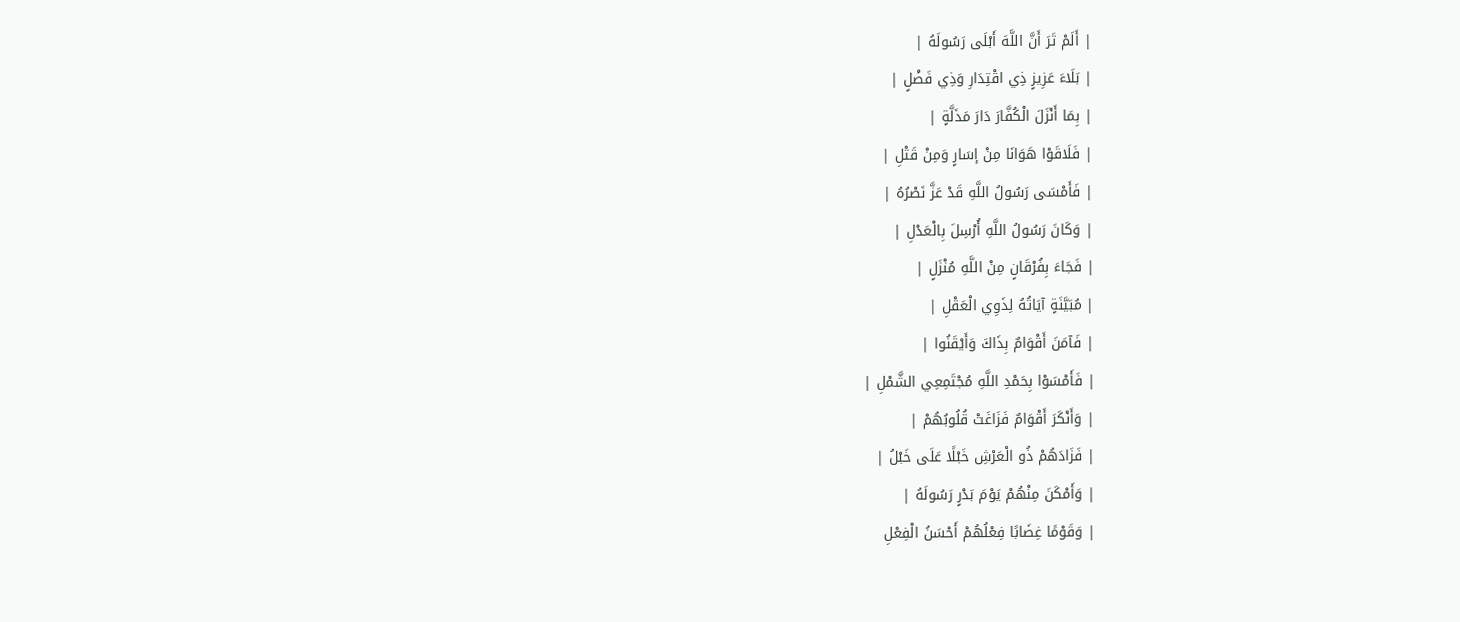| أَلَمْ تَرَ أَنَّ اللَّهَ أَبْلَى رَسُولَهُ |
| بَلَاءَ عَزِيزٍ ذِي اقْتِدَارِ وَذِي فَضْلٍ |
| بِمَا أَنْزَلَ الْكُفَّارَ دَارَ مَذَلَّةٍ |
| فَلَاقَوْا هَوَانَا مِنْ إسَارٍ وَمِنْ قَتْلِ |
| فَأَمْسَى رَسُولُ اللَّهِ قَدْ عَزَّ نَصْرُهُ |
| وَكَانَ رَسُولُ اللَّهِ أُرْسِلَ بِالْعَدْلِ |
| فَجَاءَ بِفُرْقَانٍ مِنْ اللَّهِ مُنْزَلٍ |
| مُبَيَّنَةٍ آيَاتُهُ لِذَوِي الْعَقْلِ |
| فَآمَنَ أَقْوَامٌ بِذَاكَ وَأَيْقَنُوا |
| فَأَمْسَوْا بِحَمْدِ اللَّهِ مُجْتَمِعِي الشَّمْلِ |
| وَأَنْكَرَ أَقْوَامٌ فَزَاغَتْ قُلُوبُهُمْ |
| فَزَادَهُمْ ذُو الْعَرْشِ خَبْلًا عَلَى خَبْلُ |
| وَأَمْكَنَ مِنْهُمْ يَوْمَ بَدْرٍ رَسُولَهُ |
| وَقَوْمًا غِضَابًا فِعْلُهُمْ أَحْسَنُ الْفِعْلِ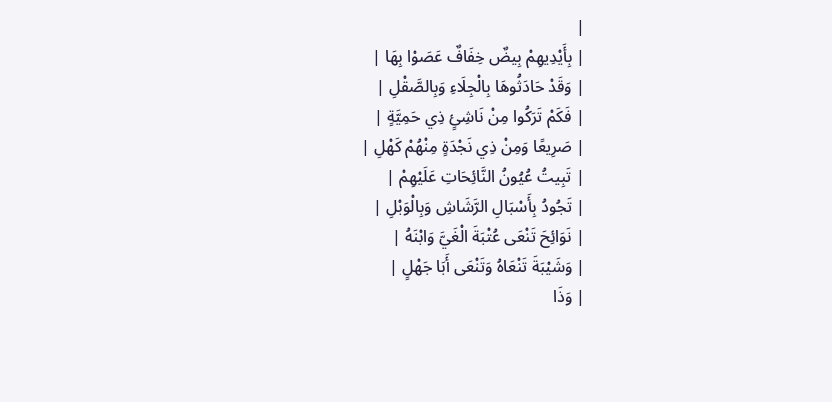|
| بِأَيْدِيهِمْ بِيضٌ خِفَافٌ عَصَوْا بِهَا |
| وَقَدْ حَادَثُوهَا بِالْجِلَاءِ وَبِالصَّقْلِ |
| فَكَمْ تَرَكُوا مِنْ نَاشِئٍ ذِي حَمِيَّةٍ |
| صَرِيعًا وَمِنْ ذِي نَجْدَةٍ مِنْهُمْ كَهْلِ |
| تَبِيتُ عُيُونُ النَّائِحَاتِ عَلَيْهِمْ |
| تَجُودُ بِأَسْبَالِ الرَّشَاشِ وَبِالْوَبْلِ |
| نَوَائِحَ تَنْعَى عُتْبَةَ الْغَيَّ وَابْنَهُ |
| وَشَيْبَةَ تَنْعَاهُ وَتَنْعَى أَبَا جَهْلٍ |
| وَذَا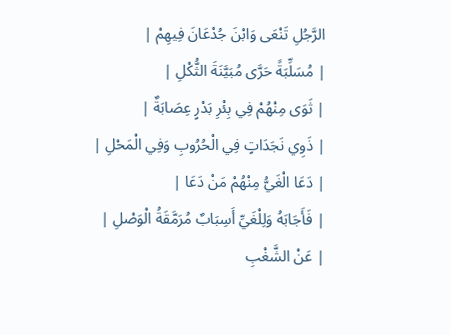الرَّجُلِ تَنْعَى وَابْنَ جُدْعَانَ فِيهِمْ |
| مُسَلِّبَةً حَرَّى مُبَيَّنَةَ الثُّكْلِ |
| ثَوَى مِنْهُمْ فِي بِئْرِ بَدْرٍ عِصَابَةٌ |
| ذَوِي نَجَدَاتٍ فِي الْحُرُوبِ وَفِي الْمَحْلِ |
| دَعَا الْغَيُّ مِنْهُمْ مَنْ دَعَا |
| فَأَجَابَهُ وَلِلْغَيِّ أَسِبَابٌ مُرَمَّقَةُ الْوَصْلِ |
| عَنْ الشَّغْبِ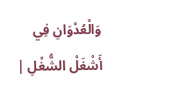وَالْعُدْوَانِ فِي أَشْغَلْ الشُّغْلِ |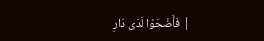| فَأَضْحَوْا لَدَى دَارِ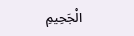الْجَحِيمِ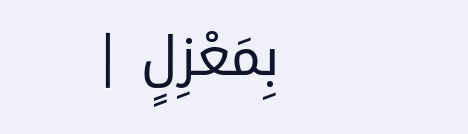بِمَعْزِلٍ |